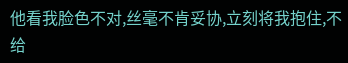他看我脸色不对,丝毫不肯妥协,立刻将我抱住,不给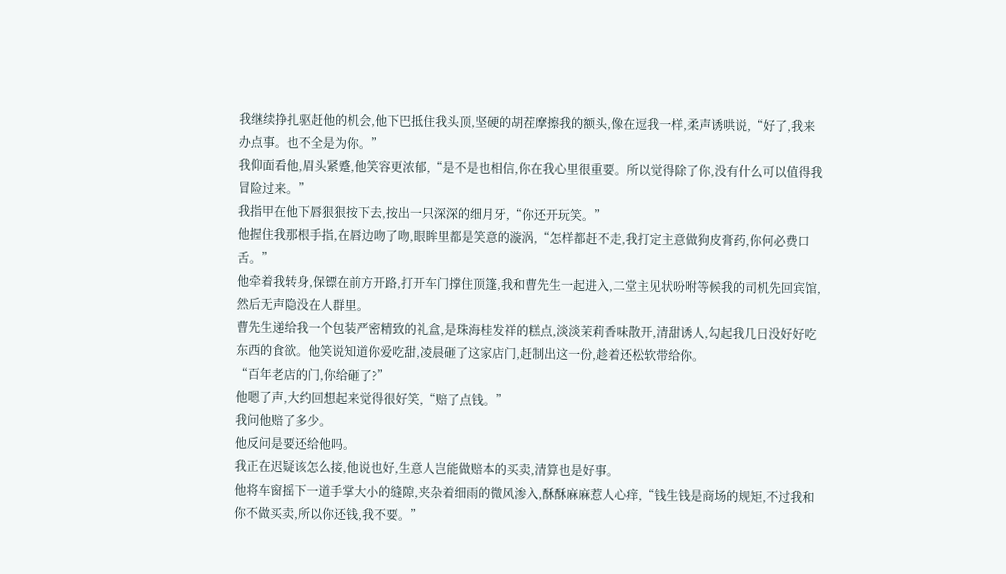我继续挣扎驱赶他的机会,他下巴抵住我头顶,坚硬的胡茬摩擦我的额头,像在逗我一样,柔声诱哄说,“好了,我来办点事。也不全是为你。”
我仰面看他,眉头紧蹙,他笑容更浓郁,“是不是也相信,你在我心里很重要。所以觉得除了你,没有什么可以值得我冒险过来。”
我指甲在他下唇狠狠按下去,按出一只深深的细月牙,“你还开玩笑。”
他握住我那根手指,在唇边吻了吻,眼眸里都是笑意的漩涡,“怎样都赶不走,我打定主意做狗皮膏药,你何必费口舌。”
他牵着我转身,保镖在前方开路,打开车门撑住顶篷,我和曹先生一起进入,二堂主见状吩咐等候我的司机先回宾馆,然后无声隐没在人群里。
曹先生递给我一个包装严密精致的礼盒,是珠海桂发祥的糕点,淡淡茉莉香味散开,清甜诱人,勾起我几日没好好吃东西的食欲。他笑说知道你爱吃甜,凌晨砸了这家店门,赶制出这一份,趁着还松软带给你。
“百年老店的门,你给砸了?”
他嗯了声,大约回想起来觉得很好笑,“赔了点钱。”
我问他赔了多少。
他反问是要还给他吗。
我正在迟疑该怎么接,他说也好,生意人岂能做赔本的买卖,清算也是好事。
他将车窗摇下一道手掌大小的缝隙,夹杂着细雨的微风渗入,酥酥麻麻惹人心痒,“钱生钱是商场的规矩,不过我和你不做买卖,所以你还钱,我不要。”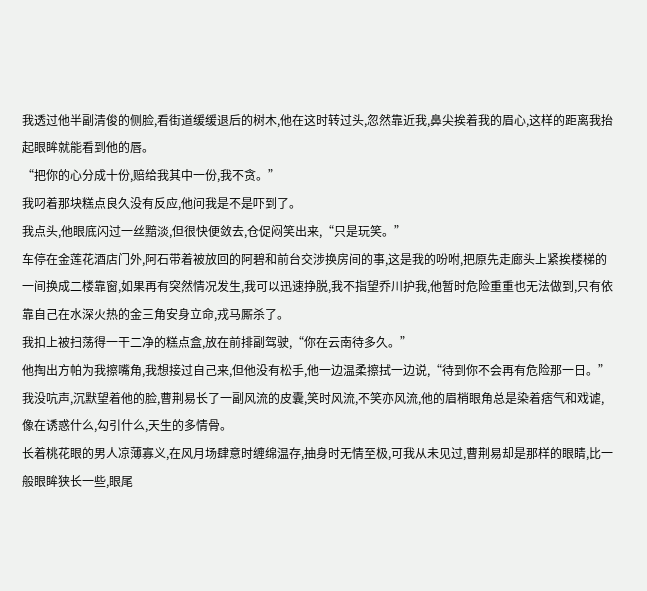我透过他半副清俊的侧脸,看街道缓缓退后的树木,他在这时转过头,忽然靠近我,鼻尖挨着我的眉心,这样的距离我抬起眼眸就能看到他的唇。
“把你的心分成十份,赔给我其中一份,我不贪。”
我叼着那块糕点良久没有反应,他问我是不是吓到了。
我点头,他眼底闪过一丝黯淡,但很快便敛去,仓促闷笑出来,“只是玩笑。”
车停在金莲花酒店门外,阿石带着被放回的阿碧和前台交涉换房间的事,这是我的吩咐,把原先走廊头上紧挨楼梯的一间换成二楼靠窗,如果再有突然情况发生,我可以迅速挣脱,我不指望乔川护我,他暂时危险重重也无法做到,只有依靠自己在水深火热的金三角安身立命,戎马厮杀了。
我扣上被扫荡得一干二净的糕点盒,放在前排副驾驶,“你在云南待多久。”
他掏出方帕为我擦嘴角,我想接过自己来,但他没有松手,他一边温柔擦拭一边说,“待到你不会再有危险那一日。”
我没吭声,沉默望着他的脸,曹荆易长了一副风流的皮囊,笑时风流,不笑亦风流,他的眉梢眼角总是染着痞气和戏谑,像在诱惑什么,勾引什么,天生的多情骨。
长着桃花眼的男人凉薄寡义,在风月场肆意时缠绵温存,抽身时无情至极,可我从未见过,曹荆易却是那样的眼睛,比一般眼眸狭长一些,眼尾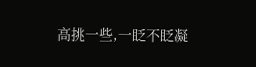高挑一些,一眨不眨凝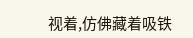视着,仿佛藏着吸铁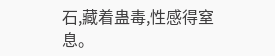石,藏着蛊毒,性感得窒息。